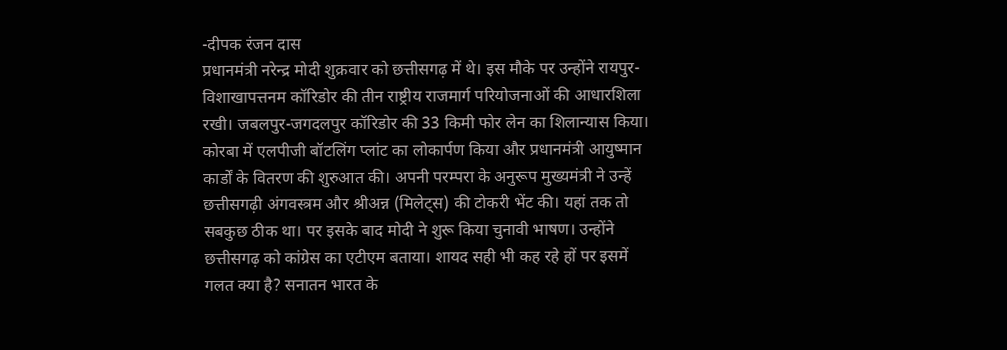-दीपक रंजन दास
प्रधानमंत्री नरेन्द्र मोदी शुक्रवार को छत्तीसगढ़ में थे। इस मौके पर उन्होंने रायपुर-विशाखापत्तनम कॉरिडोर की तीन राष्ट्रीय राजमार्ग परियोजनाओं की आधारशिला रखी। जबलपुर-जगदलपुर कॉरिडोर की 33 किमी फोर लेन का शिलान्यास किया। कोरबा में एलपीजी बॉटलिंग प्लांट का लोकार्पण किया और प्रधानमंत्री आयुष्मान कार्डों के वितरण की शुरुआत की। अपनी परम्परा के अनुरूप मुख्यमंत्री ने उन्हें छत्तीसगढ़ी अंगवस्त्रम और श्रीअन्न (मिलेट्स) की टोकरी भेंट की। यहां तक तो सबकुछ ठीक था। पर इसके बाद मोदी ने शुरू किया चुनावी भाषण। उन्होंने छत्तीसगढ़ को कांग्रेस का एटीएम बताया। शायद सही भी कह रहे हों पर इसमें गलत क्या है? सनातन भारत के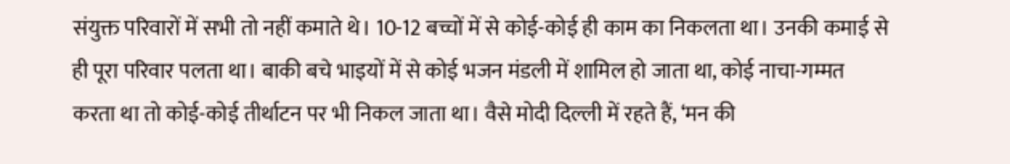संयुक्त परिवारों में सभी तो नहीं कमाते थे। 10-12 बच्चों में से कोई-कोई ही काम का निकलता था। उनकी कमाई से ही पूरा परिवार पलता था। बाकी बचे भाइयों में से कोई भजन मंडली में शामिल हो जाता था, कोई नाचा-गम्मत करता था तो कोई-कोई तीर्थाटन पर भी निकल जाता था। वैसे मोदी दिल्ली में रहते हैं, ‘मन की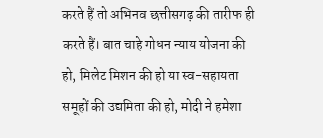करते हैं तो अभिनव छत्तीसगढ़ की तारीफ ही करते हैं। बात चाहे गोधन न्याय योजना की हो, मिलेट मिशन की हो या स्व-सहायता समूहों की उद्यमिता की हो, मोदी ने हमेशा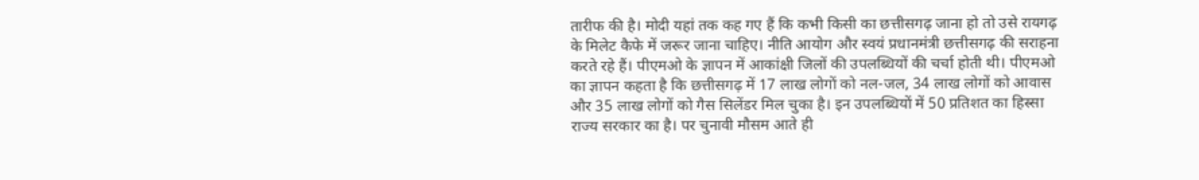तारीफ की है। मोदी यहां तक कह गए हैं कि कभी किसी का छत्तीसगढ़ जाना हो तो उसे रायगढ़ के मिलेट कैफे में जरूर जाना चाहिए। नीति आयोग और स्वयं प्रधानमंत्री छत्तीसगढ़ की सराहना करते रहे हैं। पीएमओ के ज्ञापन में आकांक्षी जिलों की उपलब्धियों की चर्चा होती थी। पीएमओ का ज्ञापन कहता है कि छत्तीसगढ़ में 17 लाख लोगों को नल-जल, 34 लाख लोगों को आवास और 35 लाख लोगों को गैस सिलेंडर मिल चुका है। इन उपलब्धियों में 50 प्रतिशत का हिस्सा राज्य सरकार का है। पर चुनावी मौसम आते ही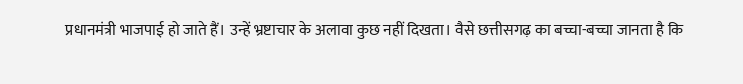प्रधानमंत्री भाजपाई हो जाते हैं। उन्हें भ्रष्टाचार के अलावा कुछ नहीं दिखता। वैसे छत्तीसगढ़ का बच्चा-बच्चा जानता है कि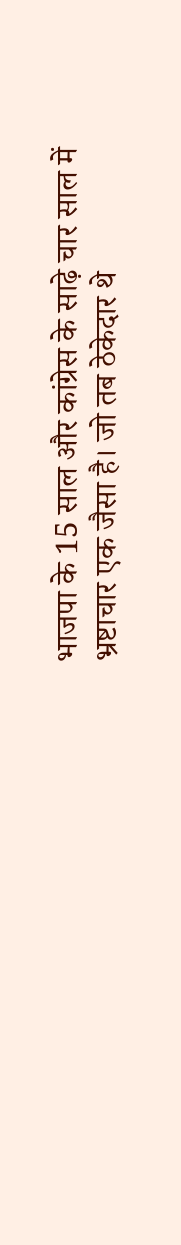भाजपा के 15 साल और कांग्रेस के साढ़े चार साल में भ्रष्टाचार एक जैसा है। जो तब ठेकेदार थे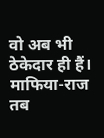वो अब भी ठेकेदार ही हैं। माफिया-राज तब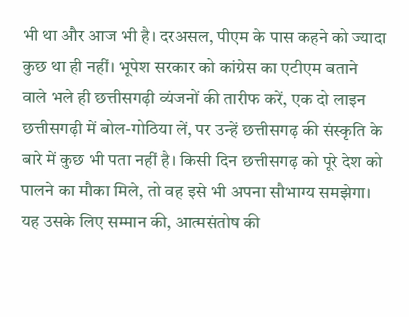भी था और आज भी है। दरअसल, पीएम के पास कहने को ज्यादा कुछ था ही नहीं। भूपेश सरकार को कांग्रेस का एटीएम बताने वाले भले ही छत्तीसगढ़ी व्यंजनों की तारीफ करें, एक दो लाइन छत्तीसगढ़ी में बोल-गोठिया लें, पर उन्हें छत्तीसगढ़ की संस्कृति के बारे में कुछ भी पता नहीं है। किसी दिन छत्तीसगढ़ को पूरे देश को पालने का मौका मिले, तो वह इसे भी अपना सौभाग्य समझेगा। यह उसके लिए सम्मान की, आत्मसंतोष की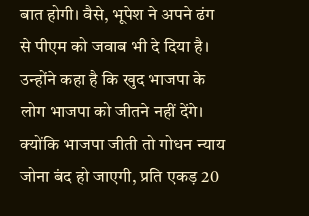बात होगी। वैसे, भूपेश ने अपने ढंग से पीएम को जवाब भी दे दिया है। उन्होंने कहा है कि खुद भाजपा के लोग भाजपा को जीतने नहीं देंगे। क्योंकि भाजपा जीती तो गोधन न्याय जोना बंद हो जाएगी, प्रति एकड़ 20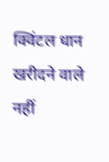क्विंटल धान खरीदने वाले नहीं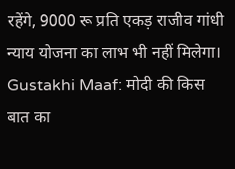रहेंगे, 9000 रू प्रति एकड़ राजीव गांधी न्याय योजना का लाभ भी नहीं मिलेगा।
Gustakhi Maaf: मोदी की किस बात का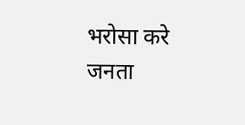भरोसा करे जनता